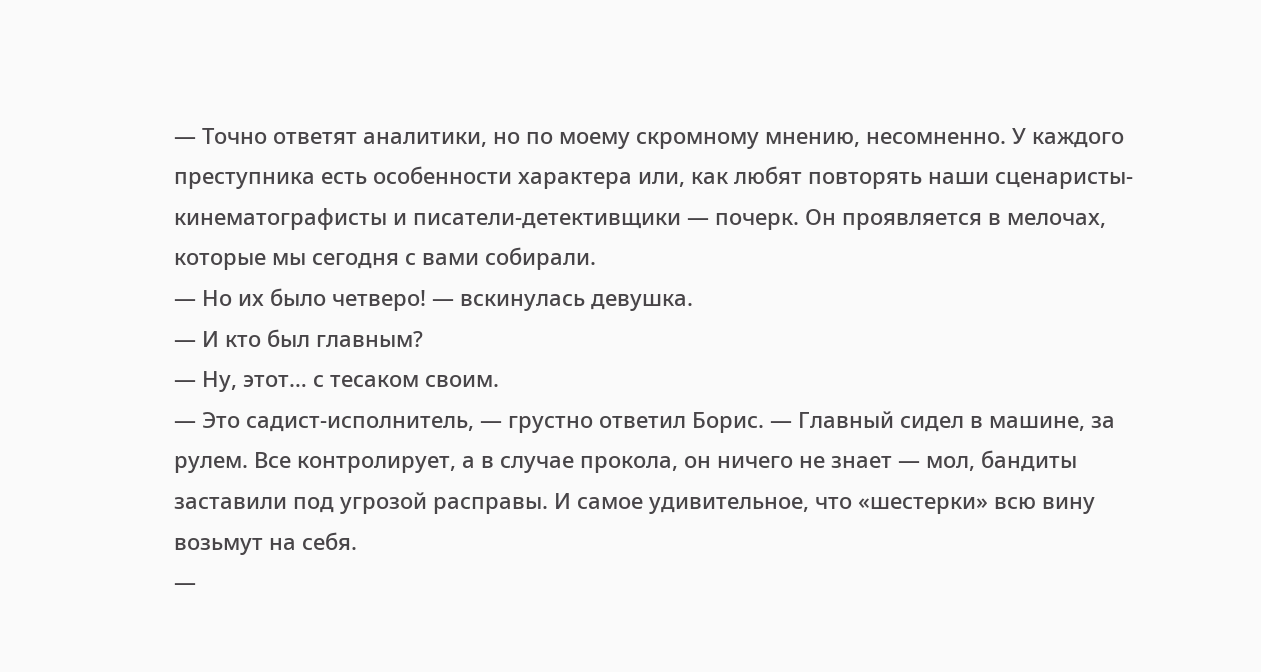— Точно ответят аналитики, но по моему скромному мнению, несомненно. У каждого преступника есть особенности характера или, как любят повторять наши сценаристы-кинематографисты и писатели-детективщики — почерк. Он проявляется в мелочах, которые мы сегодня с вами собирали.
— Но их было четверо! — вскинулась девушка.
— И кто был главным?
— Ну, этот… с тесаком своим.
— Это садист-исполнитель, — грустно ответил Борис. — Главный сидел в машине, за рулем. Все контролирует, а в случае прокола, он ничего не знает — мол, бандиты заставили под угрозой расправы. И самое удивительное, что «шестерки» всю вину возьмут на себя.
—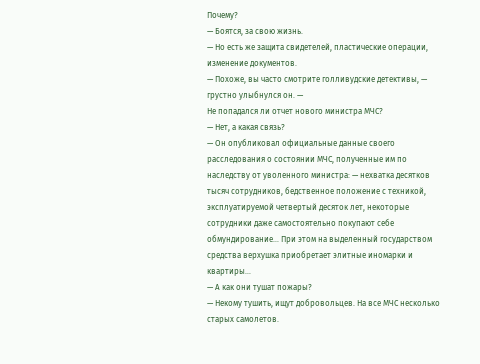Почему?
— Боятся, за свою жизнь.
— Но есть же защита свидетелей, пластические операции, изменение документов.
— Похоже, вы часто смотрите голливудские детективы, — грустно улыбнулся он. —
Не попадался ли отчет нового министра МЧС?
— Нет, а какая связь?
— Он опубликовал официальные данные своего расследования о состоянии МЧС, полученные им по наследству от уволенного министра: — нехватка десятков тысяч сотрудников, бедственное положение с техникой, эксплуатируемой четвертый десяток лет, некоторые сотрудники даже самостоятельно покупают себе обмундирование… При этом на выделенный государством средства верхушка приобретает элитные иномарки и квартиры…
— А как они тушат пожары?
— Некому тушить, ищут добровольцев. На все МЧС несколько старых самолетов.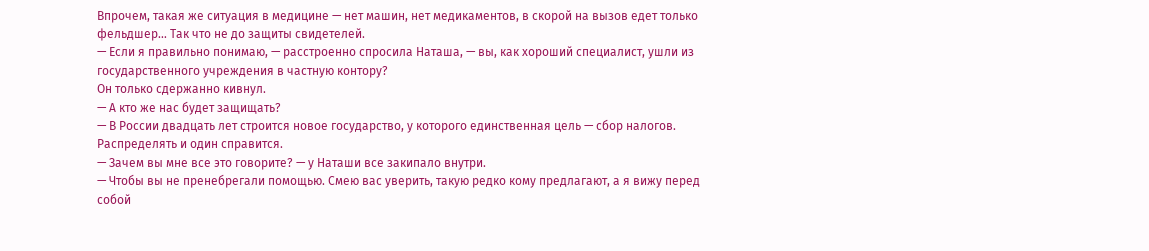Впрочем, такая же ситуация в медицине — нет машин, нет медикаментов, в скорой на вызов едет только фельдшер… Так что не до защиты свидетелей.
— Если я правильно понимаю, — расстроенно спросила Наташа, — вы, как хороший специалист, ушли из государственного учреждения в частную контору?
Он только сдержанно кивнул.
— А кто же нас будет защищать?
— В России двадцать лет строится новое государство, у которого единственная цель — сбор налогов. Распределять и один справится.
— Зачем вы мне все это говорите? — у Наташи все закипало внутри.
— Чтобы вы не пренебрегали помощью. Смею вас уверить, такую редко кому предлагают, а я вижу перед собой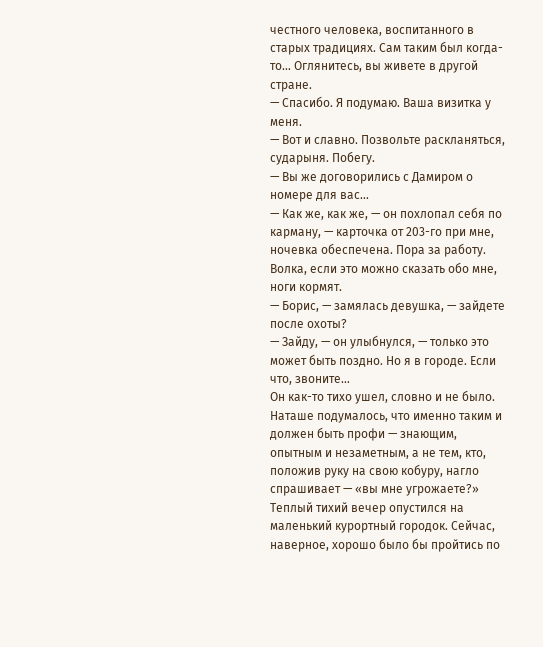честного человека, воспитанного в старых традициях. Сам таким был когда-то… Оглянитесь, вы живете в другой стране.
— Спасибо. Я подумаю. Ваша визитка у меня.
— Вот и славно. Позвольте раскланяться, сударыня. Побегу.
— Вы же договорились с Дамиром о номере для вас…
— Как же, как же, — он похлопал себя по карману, — карточка от 203-го при мне, ночевка обеспечена. Пора за работу. Волка, если это можно сказать обо мне, ноги кормят.
— Борис, — замялась девушка, — зайдете после охоты?
— Зайду, — он улыбнулся, — только это может быть поздно. Но я в городе. Если что, звоните…
Он как-то тихо ушел, словно и не было. Наташе подумалось, что именно таким и должен быть профи — знающим, опытным и незаметным, а не тем, кто, положив руку на свою кобуру, нагло спрашивает — «вы мне угрожаете?»
Теплый тихий вечер опустился на маленький курортный городок. Сейчас, наверное, хорошо было бы пройтись по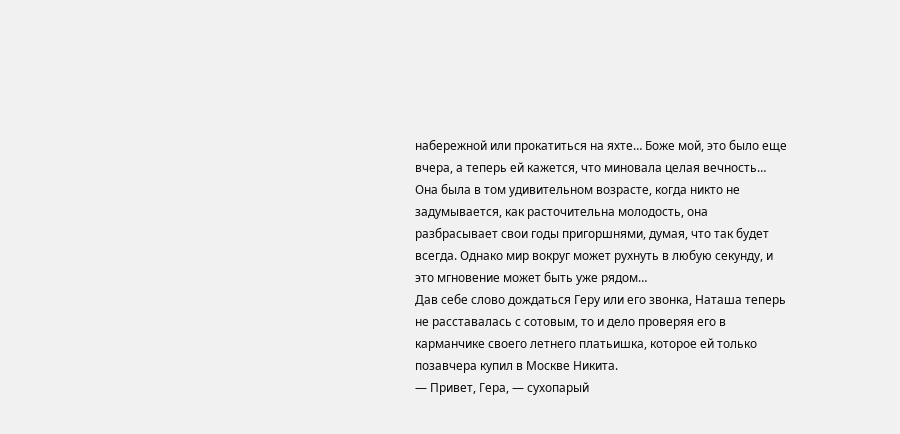набережной или прокатиться на яхте… Боже мой, это было еще вчера, а теперь ей кажется, что миновала целая вечность…
Она была в том удивительном возрасте, когда никто не задумывается, как расточительна молодость, она разбрасывает свои годы пригоршнями, думая, что так будет всегда. Однако мир вокруг может рухнуть в любую секунду, и это мгновение может быть уже рядом…
Дав себе слово дождаться Геру или его звонка, Наташа теперь не расставалась с сотовым, то и дело проверяя его в карманчике своего летнего платьишка, которое ей только позавчера купил в Москве Никита.
— Привет, Гера, — сухопарый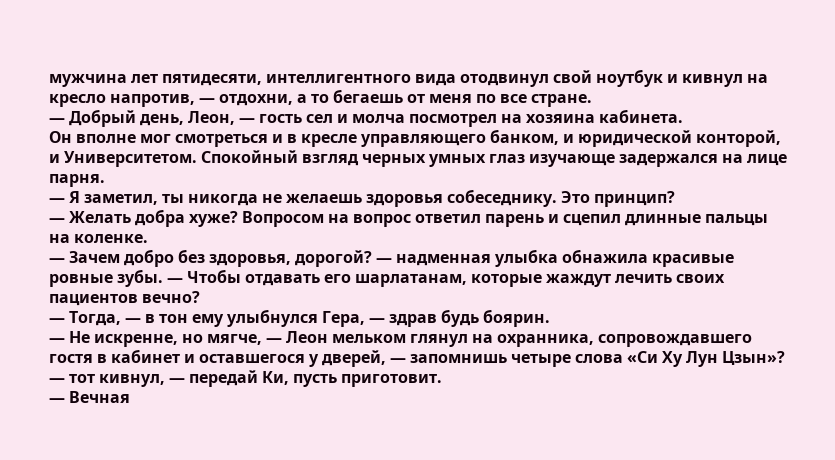мужчина лет пятидесяти, интеллигентного вида отодвинул свой ноутбук и кивнул на кресло напротив, — отдохни, а то бегаешь от меня по все стране.
— Добрый день, Леон, — гость сел и молча посмотрел на хозяина кабинета.
Он вполне мог смотреться и в кресле управляющего банком, и юридической конторой, и Университетом. Спокойный взгляд черных умных глаз изучающе задержался на лице парня.
— Я заметил, ты никогда не желаешь здоровья собеседнику. Это принцип?
— Желать добра хуже? Вопросом на вопрос ответил парень и сцепил длинные пальцы на коленке.
— Зачем добро без здоровья, дорогой? — надменная улыбка обнажила красивые ровные зубы. — Чтобы отдавать его шарлатанам, которые жаждут лечить своих пациентов вечно?
— Тогда, — в тон ему улыбнулся Гера, — здрав будь боярин.
— Не искренне, но мягче, — Леон мельком глянул на охранника, сопровождавшего гостя в кабинет и оставшегося у дверей, — запомнишь четыре слова «Си Ху Лун Цзын»? — тот кивнул, — передай Ки, пусть приготовит.
— Вечная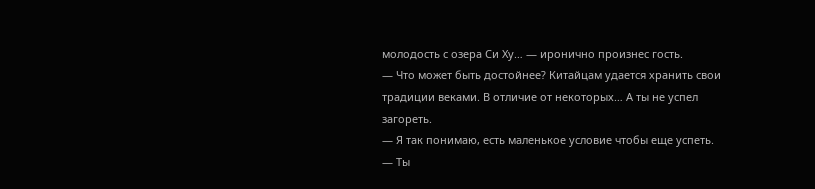молодость с озера Си Ху… — иронично произнес гость.
— Что может быть достойнее? Китайцам удается хранить свои традиции веками. В отличие от некоторых… А ты не успел загореть.
— Я так понимаю, есть маленькое условие чтобы еще успеть.
— Ты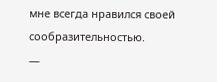мне всегда нравился своей сообразительностью.
—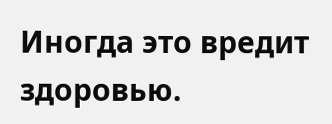Иногда это вредит здоровью.